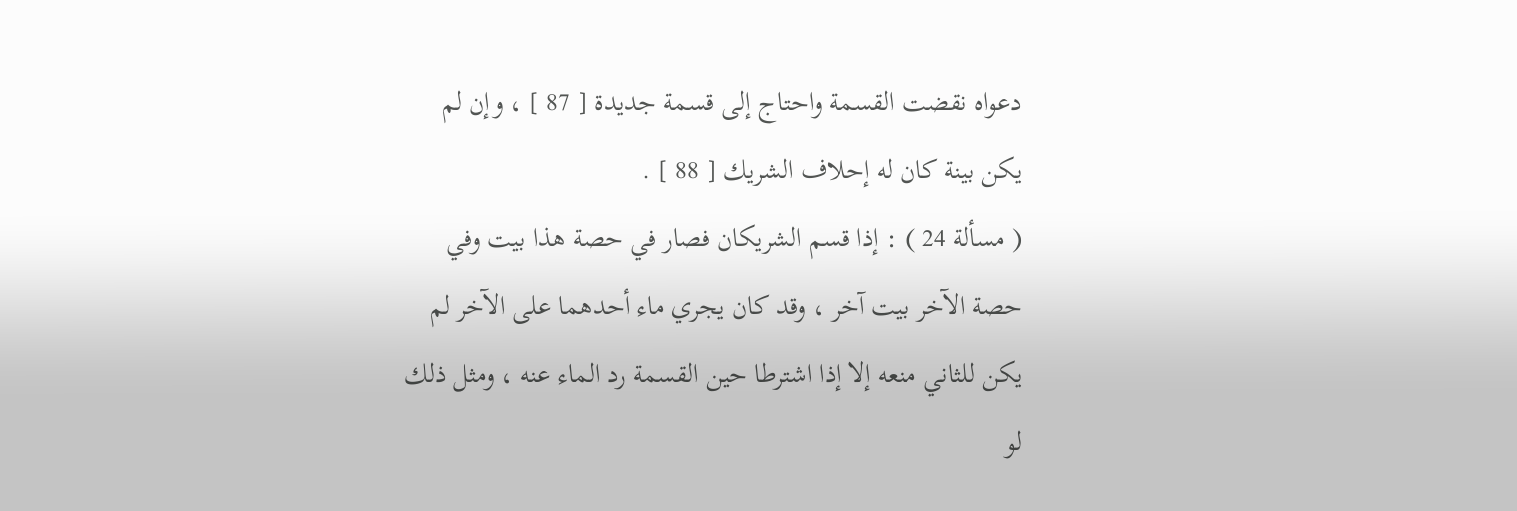دعواه نقضت القسمة واحتاج إلى قسمة جديدة [ 87 ] ، وإن لم يكن بينة كان له إحلاف الشريك [ 88 ] .
( مسألة 24 ) : إذا قسم الشريكان فصار في حصة هذا بيت وفي حصة الآخر بيت آخر ، وقد كان يجري ماء أحدهما على الآخر لم يكن للثاني منعه إلا إذا اشترطا حين القسمة رد الماء عنه ، ومثل ذلك لو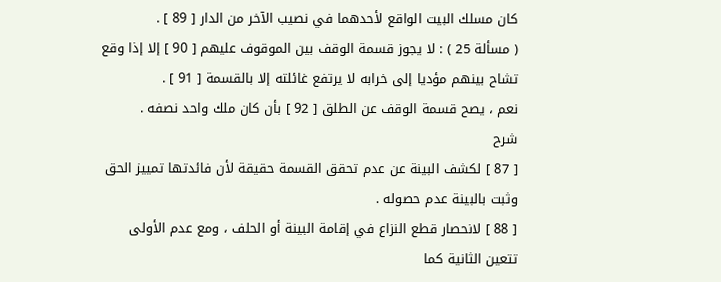كان مسلك البيت الواقع لأحدهما في نصيب الآخر من الدار [ 89 ] .
( مسألة 25 ) : لا يجوز قسمة الوقف بين الموقوف عليهم [ 90 ] إلا إذا وقع تشاح بينهم مؤديا إلى خرابه لا يرتفع غائلته إلا بالقسمة [ 91 ] .
نعم ، يصح قسمة الوقف عن الطلق [ 92 ] بأن كان ملك واحد نصفه .
شرح
[ 87 ] لكشف البينة عن عدم تحقق القسمة حقيقة لأن فائدتها تمييز الحق وثبت بالبينة عدم حصوله .
[ 88 ] لانحصار قطع النزاع في إقامة البينة أو الحلف ، ومع عدم الأولى تتعين الثانية كما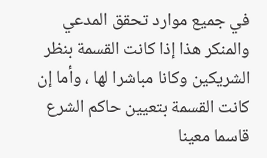في جميع موارد تحقق المدعي والمنكر هذا إذا كانت القسمة بنظر الشريكين وكانا مباشرا لها ، وأما إن كانت القسمة بتعيين حاكم الشرع قاسما معينا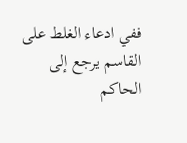ففي ادعاء الغلط على القاسم يرجع إلى الحاكم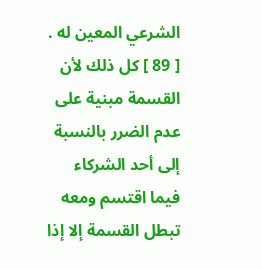الشرعي المعين له .
[ 89 ] كل ذلك لأن القسمة مبنية على عدم الضرر بالنسبة إلى أحد الشركاء فيما اقتسم ومعه تبطل القسمة إلا إذا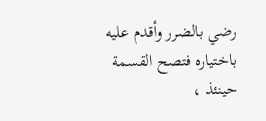رضي بالضرر وأقدم عليه باختياره فتصح القسمة حينئذ ،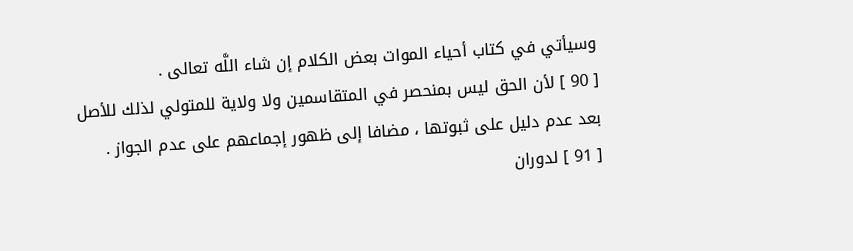وسيأتي في كتاب أحياء الموات بعض الكلام إن شاء اللَّه تعالى .
[ 90 ] لأن الحق ليس بمنحصر في المتقاسمين ولا ولاية للمتولي لذلك للأصل بعد عدم دليل على ثبوتها ، مضافا إلى ظهور إجماعهم على عدم الجواز .
[ 91 ] لدوران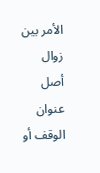الأمر بين زوال أصل عنوان الوقف أو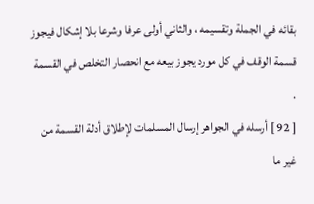بقائه في الجملة وتقسيمه ، والثاني أولى عرفا وشرعا بلا إشكال فيجوز قسمة الوقف في كل مورد يجوز بيعه مع انحصار التخلص في القسمة .
[ 92 ] أرسله في الجواهر إرسال المسلمات لإطلاق أدلة القسمة من غير ما